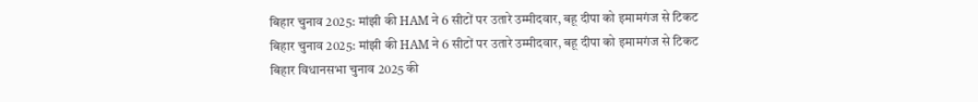बिहार चुनाव 2025: मांझी की HAM ने 6 सीटों पर उतारे उम्मीदवार, बहू दीपा को इमामगंज से टिकट
बिहार चुनाव 2025: मांझी की HAM ने 6 सीटों पर उतारे उम्मीदवार, बहू दीपा को इमामगंज से टिकट
बिहार विधानसभा चुनाव 2025 की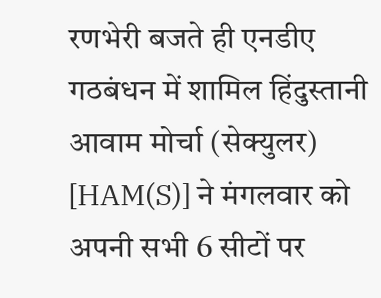रणभेरी बजते ही एनडीए गठबंधन में शामिल हिंदुस्तानी आवाम मोर्चा (सेक्युलर) [HAM(S)] ने मंगलवार को अपनी सभी 6 सीटों पर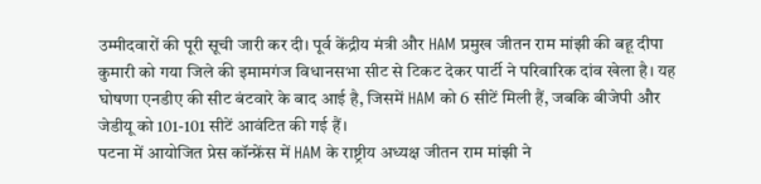उम्मीदवारों की पूरी सूची जारी कर दी। पूर्व केंद्रीय मंत्री और HAM प्रमुख जीतन राम मांझी की बहू दीपा कुमारी को गया जिले की इमामगंज विधानसभा सीट से टिकट देकर पार्टी ने परिवारिक दांव खेला है। यह घोषणा एनडीए की सीट बंटवारे के बाद आई है, जिसमें HAM को 6 सीटें मिली हैं, जबकि बीजेपी और जेडीयू को 101-101 सीटें आवंटित की गई हैं।
पटना में आयोजित प्रेस कॉन्फ्रेंस में HAM के राष्ट्रीय अध्यक्ष जीतन राम मांझी ने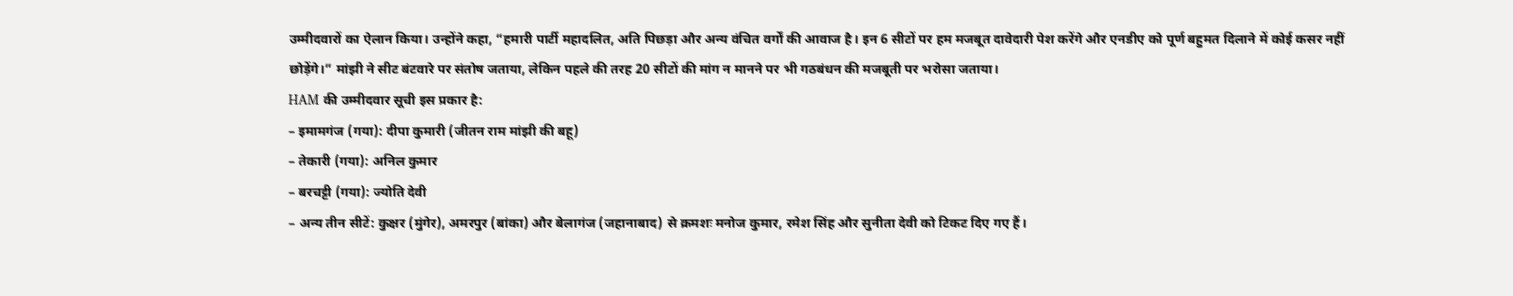उम्मीदवारों का ऐलान किया। उन्होंने कहा, “हमारी पार्टी महादलित, अति पिछड़ा और अन्य वंचित वर्गों की आवाज है। इन 6 सीटों पर हम मजबूत दावेदारी पेश करेंगे और एनडीए को पूर्ण बहुमत दिलाने में कोई कसर नहीं छोड़ेंगे।” मांझी ने सीट बंटवारे पर संतोष जताया, लेकिन पहले की तरह 20 सीटों की मांग न मानने पर भी गठबंधन की मजबूती पर भरोसा जताया।
HAM की उम्मीदवार सूची इस प्रकार है:
– इमामगंज (गया): दीपा कुमारी (जीतन राम मांझी की बहू)
– तेकारी (गया): अनिल कुमार
– बरचट्टी (गया): ज्योति देवी
– अन्य तीन सीटें: कुक्षर (मुंगेर), अमरपुर (बांका) और बेलागंज (जहानाबाद) से क्रमशः मनोज कुमार, रमेश सिंह और सुनीता देवी को टिकट दिए गए हैं।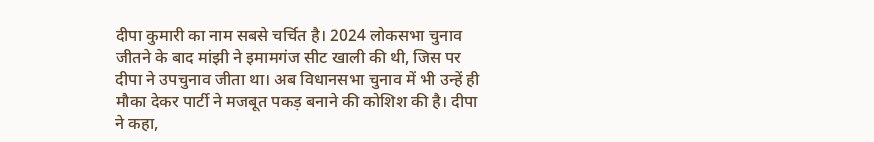दीपा कुमारी का नाम सबसे चर्चित है। 2024 लोकसभा चुनाव जीतने के बाद मांझी ने इमामगंज सीट खाली की थी, जिस पर दीपा ने उपचुनाव जीता था। अब विधानसभा चुनाव में भी उन्हें ही मौका देकर पार्टी ने मजबूत पकड़ बनाने की कोशिश की है। दीपा ने कहा,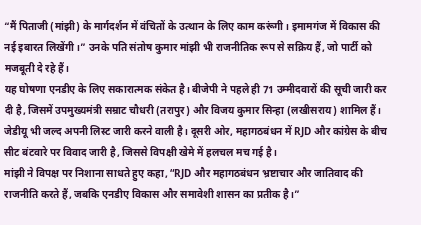“मैं पिताजी (मांझी) के मार्गदर्शन में वंचितों के उत्थान के लिए काम करूंगी। इमामगंज में विकास की नई इबारत लिखेंगी।” उनके पति संतोष कुमार मांझी भी राजनीतिक रूप से सक्रिय हैं, जो पार्टी को मजबूती दे रहे हैं।
यह घोषणा एनडीए के लिए सकारात्मक संकेत है। बीजेपी ने पहले ही 71 उम्मीदवारों की सूची जारी कर दी है, जिसमें उपमुख्यमंत्री सम्राट चौधरी (तरापुर) और विजय कुमार सिन्हा (लखीसराय) शामिल हैं। जेडीयू भी जल्द अपनी लिस्ट जारी करने वाली है। दूसरी ओर, महागठबंधन में RJD और कांग्रेस के बीच सीट बंटवारे पर विवाद जारी है, जिससे विपक्षी खेमे में हलचल मच गई है।
मांझी ने विपक्ष पर निशाना साधते हुए कहा, “RJD और महागठबंधन भ्रष्टाचार और जातिवाद की राजनीति करते हैं, जबकि एनडीए विकास और समावेशी शासन का प्रतीक है।”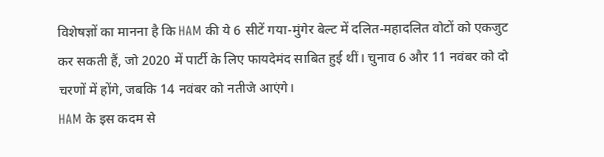विशेषज्ञों का मानना है कि HAM की ये 6 सीटें गया-मुंगेर बेल्ट में दलित-महादलित वोटों को एकजुट कर सकती हैं, जो 2020 में पार्टी के लिए फायदेमंद साबित हुई थीं। चुनाव 6 और 11 नवंबर को दो चरणों में होंगे, जबकि 14 नवंबर को नतीजे आएंगे।
HAM के इस कदम से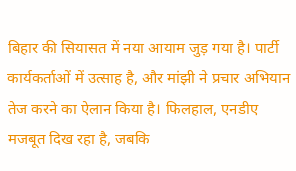बिहार की सियासत में नया आयाम जुड़ गया है। पार्टी कार्यकर्ताओं में उत्साह है, और मांझी ने प्रचार अभियान तेज करने का ऐलान किया है। फिलहाल, एनडीए मजबूत दिख रहा है, जबकि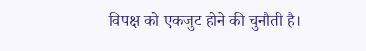विपक्ष को एकजुट होने की चुनौती है।